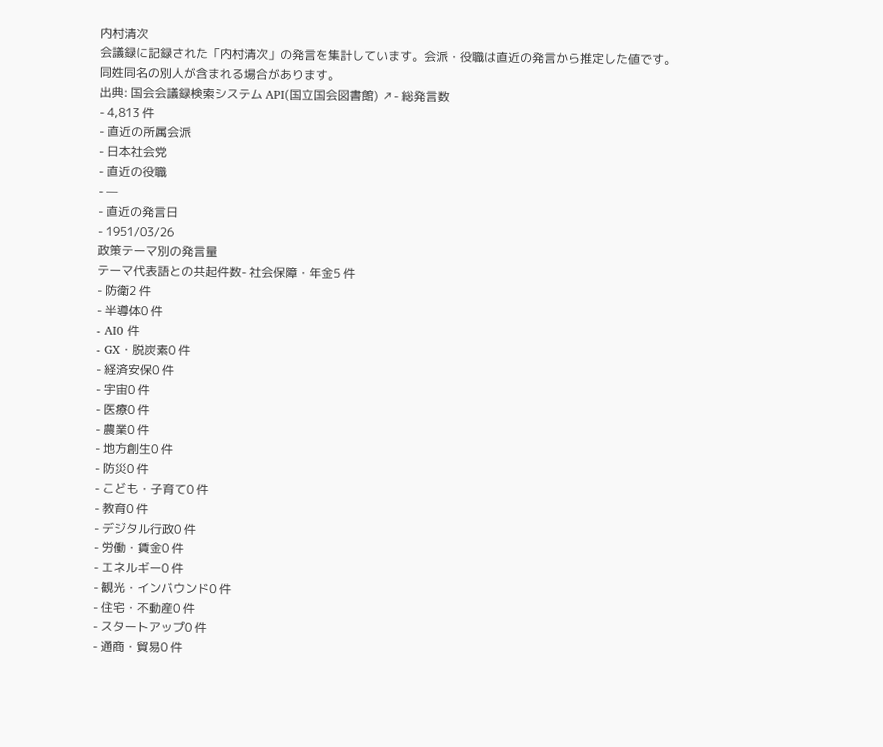内村清次
会議録に記録された「内村清次」の発言を集計しています。会派・役職は直近の発言から推定した値です。同姓同名の別人が含まれる場合があります。
出典: 国会会議録検索システム API(国立国会図書館) ↗- 総発言数
- 4,813 件
- 直近の所属会派
- 日本社会党
- 直近の役職
- —
- 直近の発言日
- 1951/03/26
政策テーマ別の発言量
テーマ代表語との共起件数- 社会保障・年金5 件
- 防衛2 件
- 半導体0 件
- AI0 件
- GX・脱炭素0 件
- 経済安保0 件
- 宇宙0 件
- 医療0 件
- 農業0 件
- 地方創生0 件
- 防災0 件
- こども・子育て0 件
- 教育0 件
- デジタル行政0 件
- 労働・賃金0 件
- エネルギー0 件
- 観光・インバウンド0 件
- 住宅・不動産0 件
- スタートアップ0 件
- 通商・貿易0 件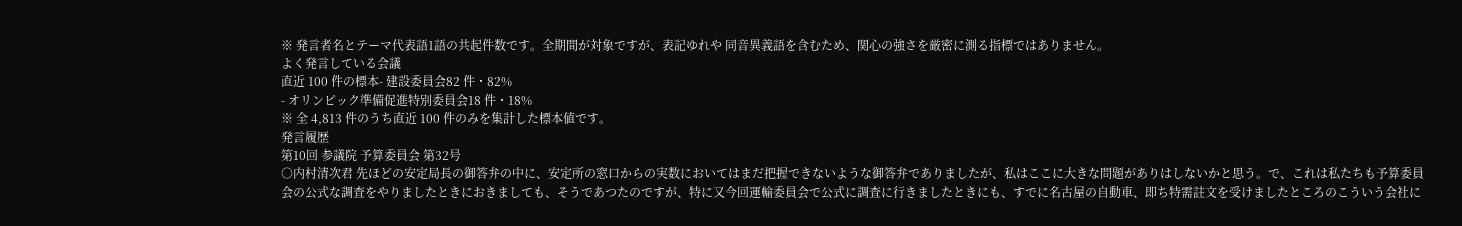※ 発言者名とテーマ代表語1語の共起件数です。全期間が対象ですが、表記ゆれや 同音異義語を含むため、関心の強さを厳密に測る指標ではありません。
よく発言している会議
直近 100 件の標本- 建設委員会82 件・82%
- オリンピック準備促進特別委員会18 件・18%
※ 全 4,813 件のうち直近 100 件のみを集計した標本値です。
発言履歴
第10回 参議院 予算委員会 第32号
○内村清次君 先ほどの安定局長の御答弁の中に、安定所の窓口からの実数においてはまだ把握できないような御答弁でありましたが、私はここに大きな問題がありはしないかと思う。で、これは私たちも予算委員会の公式な調査をやりましたときにおきましても、そうであつたのですが、特に又今回運輸委員会で公式に調査に行きましたときにも、すでに名古屋の自動車、即ち特需註文を受けましたところのこういう会社に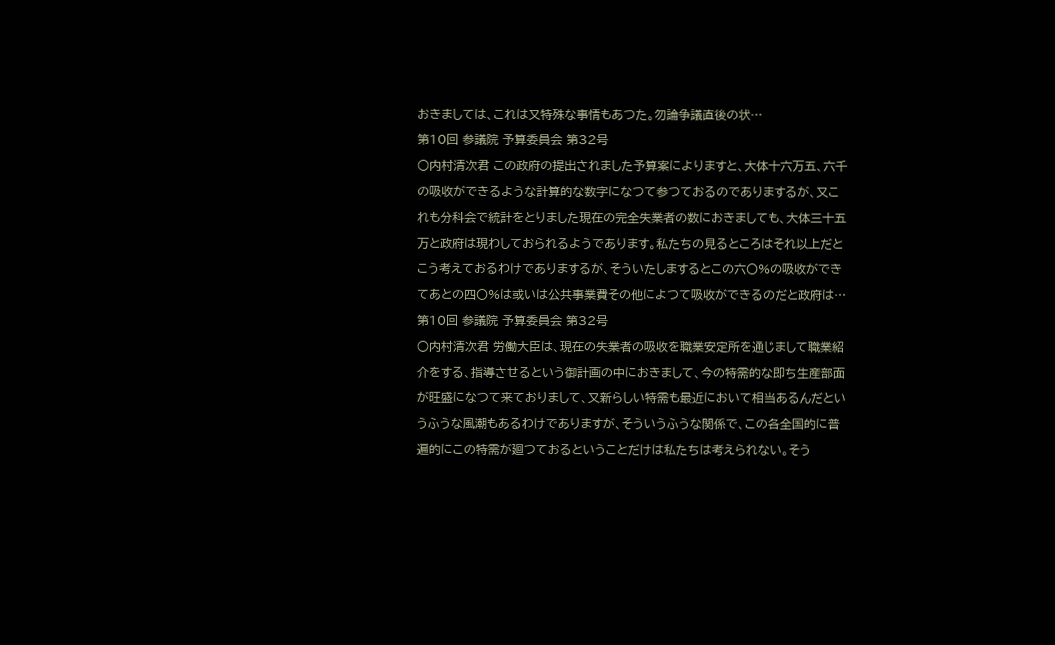おきましては、これは又特殊な事情もあつた。勿論争議直後の状…
第10回 参議院 予算委員会 第32号
○内村清次君 この政府の提出されました予算案によりますと、大体十六万五、六千の吸收ができるような計算的な数字になつて参つておるのでありまするが、又これも分科会で統計をとりました現在の完全失業者の数におきましても、大体三十五万と政府は現わしておられるようであります。私たちの見るところはそれ以上だとこう考えておるわけでありまするが、そういたしまするとこの六〇%の吸收ができてあとの四〇%は或いは公共事業費その他によつて吸收ができるのだと政府は…
第10回 参議院 予算委員会 第32号
○内村清次君 労働大臣は、現在の失業者の吸收を職業安定所を通じまして職業紹介をする、指導させるという御計画の中におきまして、今の特需的な即ち生産部面が旺盛になつて来ておりまして、又新らしい特需も最近において相当あるんだというふうな風潮もあるわけでありますが、そういうふうな関係で、この各全国的に普遍的にこの特需が廻つておるということだけは私たちは考えられない。そう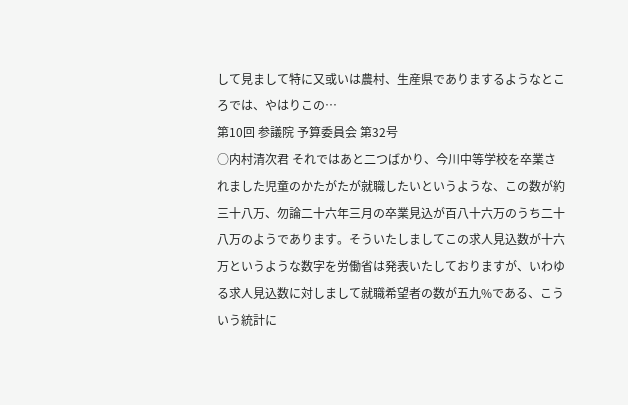して見まして特に又或いは農村、生産県でありまするようなところでは、やはりこの…
第10回 参議院 予算委員会 第32号
○内村清次君 それではあと二つばかり、今川中等学校を卒業されました児童のかたがたが就職したいというような、この数が約三十八万、勿論二十六年三月の卒業見込が百八十六万のうち二十八万のようであります。そういたしましてこの求人見込数が十六万というような数字を労働省は発表いたしておりますが、いわゆる求人見込数に対しまして就職希望者の数が五九%である、こういう統計に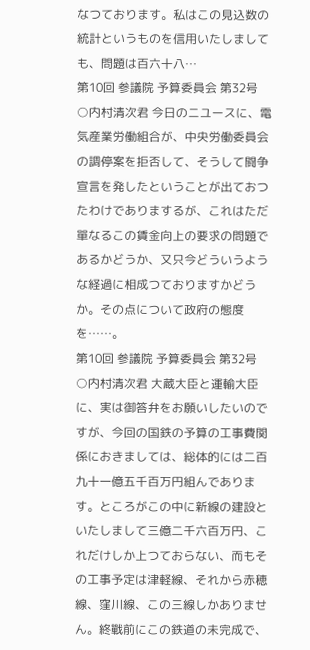なつております。私はこの見込数の統計というものを信用いたしましても、問題は百六十八…
第10回 参議院 予算委員会 第32号
○内村清次君 今日のニユースに、電気産業労働組合が、中央労働委員会の調停案を拒否して、そうして闘争宣言を発したということが出ておつたわけでありまするが、これはただ單なるこの賃金向上の要求の問題であるかどうか、又只今どういうような経過に相成つておりますかどうか。その点について政府の態度を……。
第10回 参議院 予算委員会 第32号
○内村清次君 大蔵大臣と運輸大臣に、実は御答弁をお願いしたいのですが、今回の国鉄の予算の工事費関係におきましては、総体的には二百九十一億五千百万円組んであります。ところがこの中に新線の建設といたしまして三億二千六百万円、これだけしか上つておらない、而もその工事予定は津軽線、それから赤穂線、窪川線、この三線しかありません。終戰前にこの鉄道の未完成で、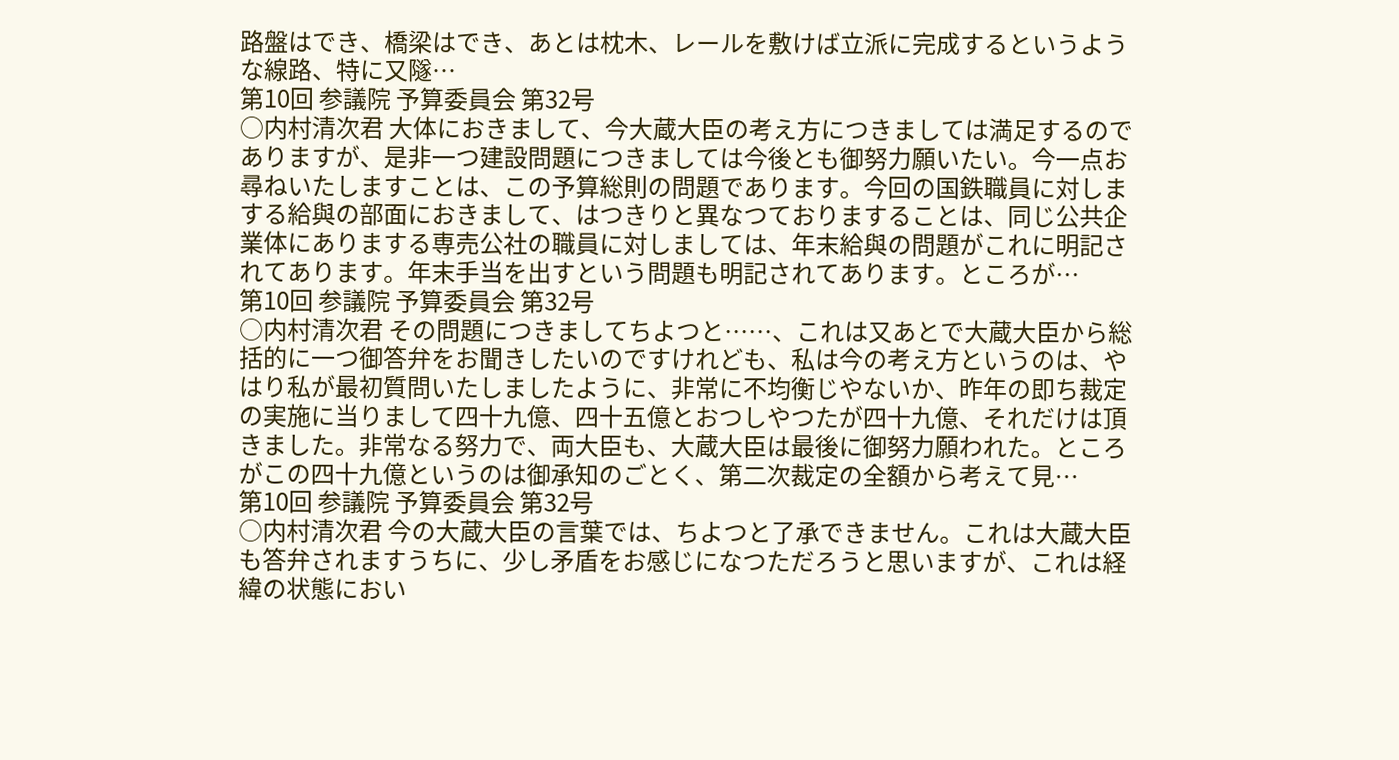路盤はでき、橋梁はでき、あとは枕木、レールを敷けば立派に完成するというような線路、特に又隧…
第10回 参議院 予算委員会 第32号
○内村清次君 大体におきまして、今大蔵大臣の考え方につきましては満足するのでありますが、是非一つ建設問題につきましては今後とも御努力願いたい。今一点お尋ねいたしますことは、この予算総則の問題であります。今回の国鉄職員に対しまする給與の部面におきまして、はつきりと異なつておりますることは、同じ公共企業体にありまする専売公社の職員に対しましては、年末給與の問題がこれに明記されてあります。年末手当を出すという問題も明記されてあります。ところが…
第10回 参議院 予算委員会 第32号
○内村清次君 その問題につきましてちよつと……、これは又あとで大蔵大臣から総括的に一つ御答弁をお聞きしたいのですけれども、私は今の考え方というのは、やはり私が最初質問いたしましたように、非常に不均衡じやないか、昨年の即ち裁定の実施に当りまして四十九億、四十五億とおつしやつたが四十九億、それだけは頂きました。非常なる努力で、両大臣も、大蔵大臣は最後に御努力願われた。ところがこの四十九億というのは御承知のごとく、第二次裁定の全額から考えて見…
第10回 参議院 予算委員会 第32号
○内村清次君 今の大蔵大臣の言葉では、ちよつと了承できません。これは大蔵大臣も答弁されますうちに、少し矛盾をお感じになつただろうと思いますが、これは経緯の状態におい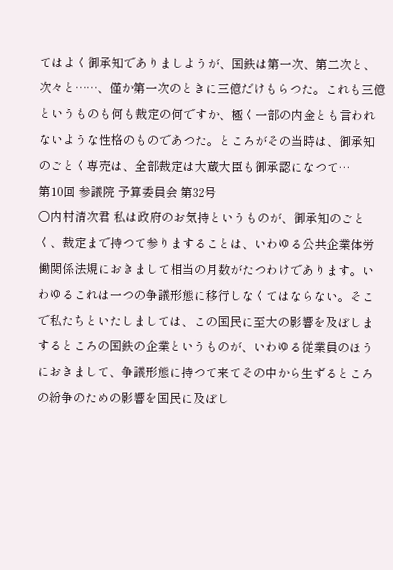てはよく御承知でありましようが、国鉄は第一次、第二次と、次々と……、僅か第一次のときに三億だけもらつた。これも三億というものも何も裁定の何ですか、極く一部の内金とも言われないような性格のものであつた。ところがその当時は、御承知のごとく専売は、全部裁定は大蔵大臣も御承認になつて…
第10回 参議院 予算委員会 第32号
○内村清次君 私は政府のお気持というものが、御承知のごとく、裁定まで持つて参りますることは、いわゆる公共企業体労働関係法規におきまして相当の月数がたつわけであります。いわゆるこれは一つの争議形態に移行しなくてはならない。そこで私たちといたしましては、この国民に至大の影響を及ぼしまするところの国鉄の企業というものが、いわゆる従業員のほうにおきまして、争議形態に持つて来てその中から生ずるところの紛争のための影響を国民に及ぼし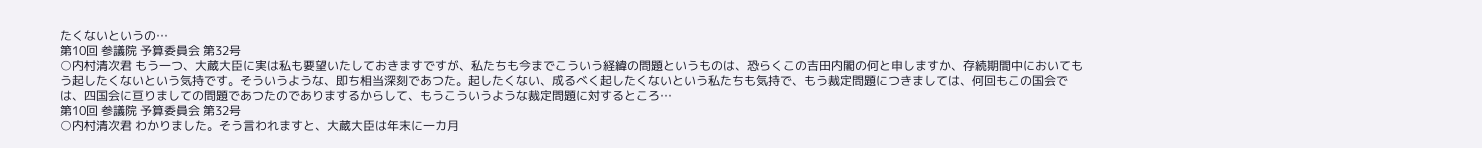たくないというの…
第10回 参議院 予算委員会 第32号
○内村清次君 もう一つ、大蔵大臣に実は私も要望いたしておきますですが、私たちも今までこういう経緯の問題というものは、恐らくこの吉田内閣の何と申しますか、存続期間中においてもう起したくないという気持です。そういうような、即ち相当深刻であつた。起したくない、成るべく起したくないという私たちも気持で、もう裁定問題につきましては、何回もこの国会では、四国会に亘りましての問題であつたのでありまするからして、もうこういうような裁定問題に対するところ…
第10回 参議院 予算委員会 第32号
○内村清次君 わかりました。そう言われますと、大蔵大臣は年末に一カ月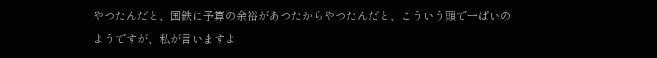やつたんだと、国鉄に予算の余裕があつたからやつたんだと、こういう頭で一ぱいのようですが、私が言いますよ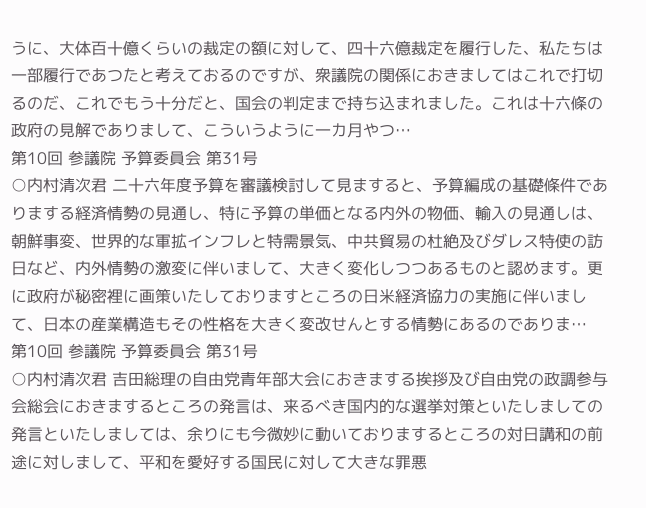うに、大体百十億くらいの裁定の額に対して、四十六億裁定を履行した、私たちは一部履行であつたと考えておるのですが、衆議院の関係におきましてはこれで打切るのだ、これでもう十分だと、国会の判定まで持ち込まれました。これは十六條の政府の見解でありまして、こういうように一カ月やつ…
第10回 参議院 予算委員会 第31号
○内村清次君 二十六年度予算を審議検討して見ますると、予算編成の基礎條件でありまする経済情勢の見通し、特に予算の単価となる内外の物価、輸入の見通しは、朝鮮事変、世界的な軍拡インフレと特需景気、中共貿易の杜絶及びダレス特使の訪日など、内外情勢の激変に伴いまして、大きく変化しつつあるものと認めます。更に政府が秘密裡に画策いたしておりますところの日米経済協力の実施に伴いまして、日本の産業構造もその性格を大きく変改せんとする情勢にあるのでありま…
第10回 参議院 予算委員会 第31号
○内村清次君 吉田総理の自由党青年部大会におきまする挨拶及び自由党の政調参与会総会におきまするところの発言は、来るべき国内的な選挙対策といたしましての発言といたしましては、余りにも今微妙に動いておりまするところの対日講和の前途に対しまして、平和を愛好する国民に対して大きな罪悪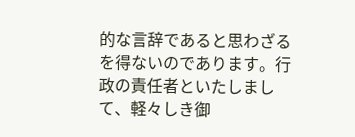的な言辞であると思わざるを得ないのであります。行政の責任者といたしまして、軽々しき御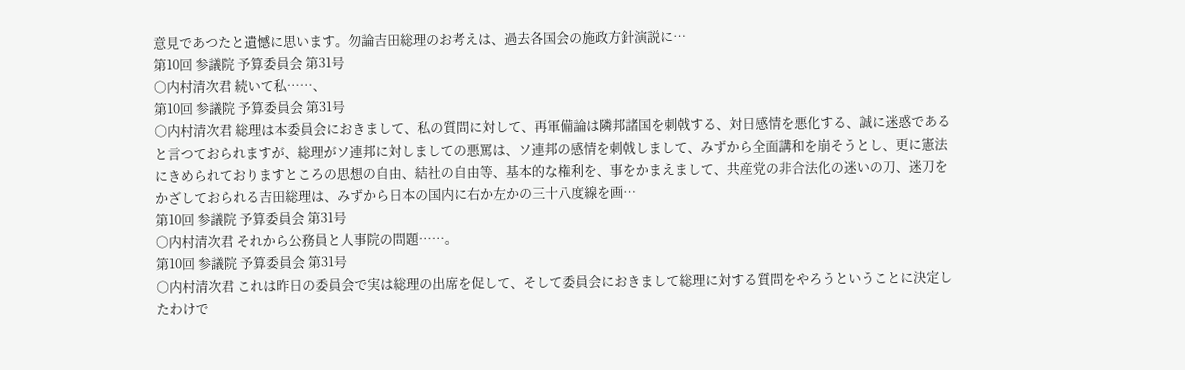意見であつたと遺憾に思います。勿論吉田総理のお考えは、過去各国会の施政方針演説に…
第10回 参議院 予算委員会 第31号
○内村清次君 続いて私……、
第10回 参議院 予算委員会 第31号
○内村清次君 総理は本委員会におきまして、私の質問に対して、再軍備論は隣邦諸国を刺戟する、対日感情を悪化する、誠に迷惑であると言つておられますが、総理がソ連邦に対しましての悪罵は、ソ連邦の感情を刺戟しまして、みずから全面講和を崩そうとし、更に憲法にきめられておりますところの思想の自由、結社の自由等、基本的な権利を、事をかまえまして、共産党の非合法化の迷いの刀、迷刀をかざしておられる吉田総理は、みずから日本の国内に右か左かの三十八度線を画…
第10回 参議院 予算委員会 第31号
○内村清次君 それから公務員と人事院の問題……。
第10回 参議院 予算委員会 第31号
○内村清次君 これは昨日の委員会で実は総理の出席を促して、そして委員会におきまして総理に対する質問をやろうということに決定したわけで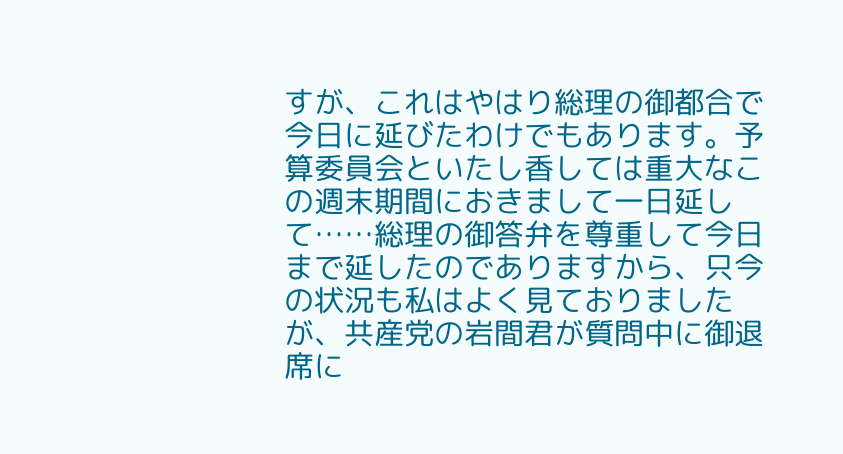すが、これはやはり総理の御都合で今日に延びたわけでもあります。予算委員会といたし香しては重大なこの週末期間におきまして一日延して……総理の御答弁を尊重して今日まで延したのでありますから、只今の状況も私はよく見ておりましたが、共産党の岩間君が質問中に御退席に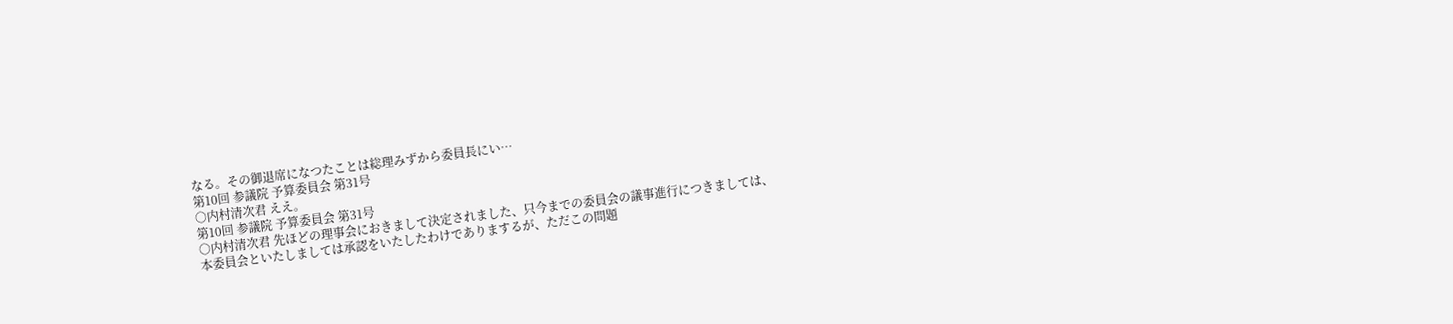なる。その御退席になつたことは総理みずから委員長にい…
第10回 参議院 予算委員会 第31号
○内村清次君 ええ。
第10回 参議院 予算委員会 第31号
○内村清次君 先ほどの理事会におきまして決定されました、只今までの委員会の議事進行につきましては、本委員会といたしましては承認をいたしたわけでありまするが、ただこの問題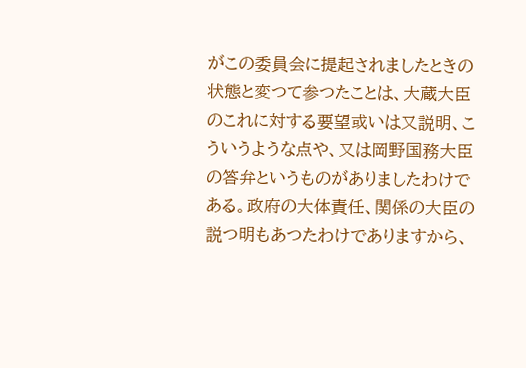がこの委員会に提起されましたときの状態と変つて参つたことは、大蔵大臣のこれに対する要望或いは又説明、こういうような点や、又は岡野国務大臣の答弁というものがありましたわけである。政府の大体責任、関係の大臣の説つ明もあつたわけでありますから、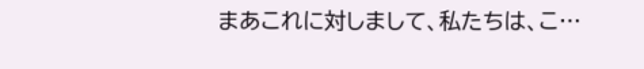まあこれに対しまして、私たちは、こ…